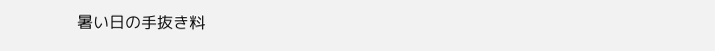暑い日の手抜き料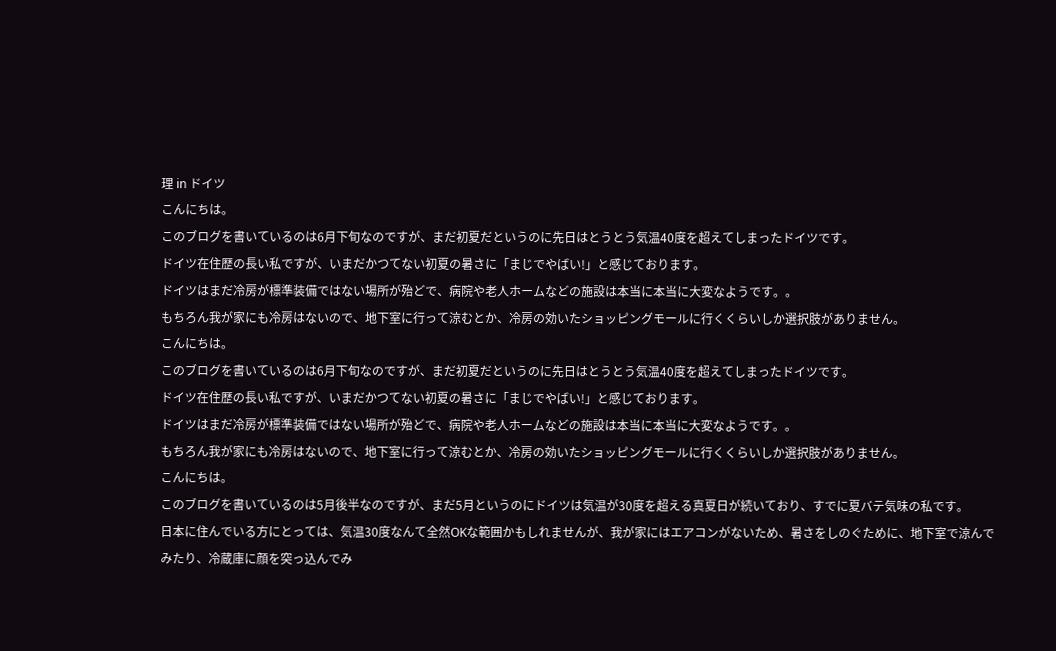理 in ドイツ
こんにちは。
このブログを書いているのは6月下旬なのですが、まだ初夏だというのに先日はとうとう気温40度を超えてしまったドイツです。
ドイツ在住歴の長い私ですが、いまだかつてない初夏の暑さに「まじでやばい!」と感じております。
ドイツはまだ冷房が標準装備ではない場所が殆どで、病院や老人ホームなどの施設は本当に本当に大変なようです。。
もちろん我が家にも冷房はないので、地下室に行って涼むとか、冷房の効いたショッピングモールに行くくらいしか選択肢がありません。
こんにちは。
このブログを書いているのは6月下旬なのですが、まだ初夏だというのに先日はとうとう気温40度を超えてしまったドイツです。
ドイツ在住歴の長い私ですが、いまだかつてない初夏の暑さに「まじでやばい!」と感じております。
ドイツはまだ冷房が標準装備ではない場所が殆どで、病院や老人ホームなどの施設は本当に本当に大変なようです。。
もちろん我が家にも冷房はないので、地下室に行って涼むとか、冷房の効いたショッピングモールに行くくらいしか選択肢がありません。
こんにちは。
このブログを書いているのは5月後半なのですが、まだ5月というのにドイツは気温が30度を超える真夏日が続いており、すでに夏バテ気味の私です。
日本に住んでいる方にとっては、気温30度なんて全然OKな範囲かもしれませんが、我が家にはエアコンがないため、暑さをしのぐために、地下室で涼んでみたり、冷蔵庫に顔を突っ込んでみ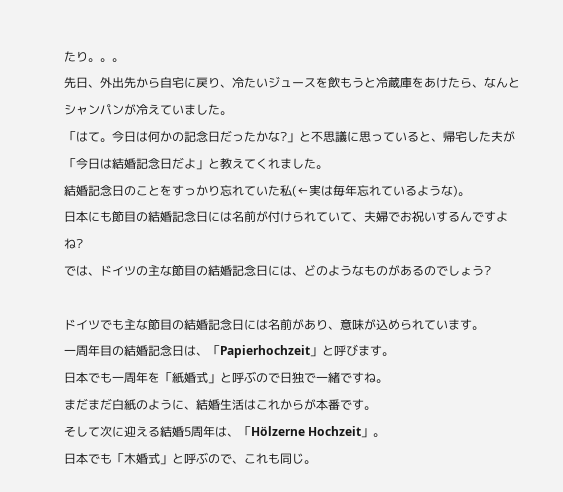たり。。。
先日、外出先から自宅に戻り、冷たいジュースを飲もうと冷蔵庫をあけたら、なんとシャンパンが冷えていました。
「はて。今日は何かの記念日だったかな?」と不思議に思っていると、帰宅した夫が「今日は結婚記念日だよ」と教えてくれました。
結婚記念日のことをすっかり忘れていた私(←実は毎年忘れているような)。
日本にも節目の結婚記念日には名前が付けられていて、夫婦でお祝いするんですよね?
では、ドイツの主な節目の結婚記念日には、どのようなものがあるのでしょう?

ドイツでも主な節目の結婚記念日には名前があり、意味が込められています。
一周年目の結婚記念日は、「Papierhochzeit」と呼びます。
日本でも一周年を「紙婚式」と呼ぶので日独で一緒ですね。
まだまだ白紙のように、結婚生活はこれからが本番です。
そして次に迎える結婚5周年は、「Hölzerne Hochzeit」。
日本でも「木婚式」と呼ぶので、これも同じ。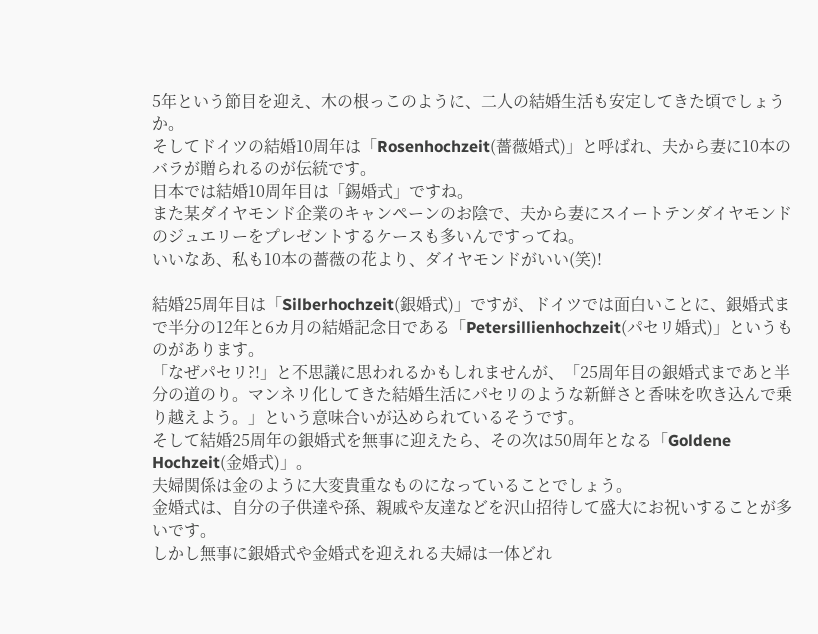5年という節目を迎え、木の根っこのように、二人の結婚生活も安定してきた頃でしょうか。
そしてドイツの結婚10周年は「Rosenhochzeit(薔薇婚式)」と呼ばれ、夫から妻に10本のバラが贈られるのが伝統です。
日本では結婚10周年目は「錫婚式」ですね。
また某ダイヤモンド企業のキャンペーンのお陰で、夫から妻にスイートテンダイヤモンドのジュエリーをプレゼントするケースも多いんですってね。
いいなあ、私も10本の薔薇の花より、ダイヤモンドがいい(笑)!

結婚25周年目は「Silberhochzeit(銀婚式)」ですが、ドイツでは面白いことに、銀婚式まで半分の12年と6カ月の結婚記念日である「Petersillienhochzeit(パセリ婚式)」というものがあります。
「なぜパセリ?!」と不思議に思われるかもしれませんが、「25周年目の銀婚式まであと半分の道のり。マンネリ化してきた結婚生活にパセリのような新鮮さと香味を吹き込んで乗り越えよう。」という意味合いが込められているそうです。
そして結婚25周年の銀婚式を無事に迎えたら、その次は50周年となる「Goldene Hochzeit(金婚式)」。
夫婦関係は金のように大変貴重なものになっていることでしょう。
金婚式は、自分の子供達や孫、親戚や友達などを沢山招待して盛大にお祝いすることが多いです。
しかし無事に銀婚式や金婚式を迎えれる夫婦は一体どれ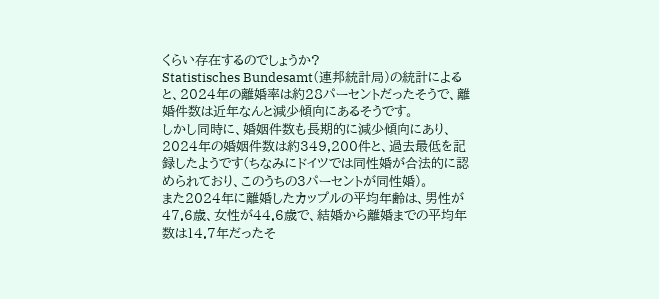くらい存在するのでしょうか?
Statistisches Bundesamt(連邦統計局)の統計によると、2024年の離婚率は約28パーセントだったそうで、離婚件数は近年なんと減少傾向にあるそうです。
しかし同時に、婚姻件数も長期的に減少傾向にあり、2024年の婚姻件数は約349,200件と、過去最低を記録したようです(ちなみにドイツでは同性婚が合法的に認められており、このうちの3パーセントが同性婚)。
また2024年に離婚したカップルの平均年齢は、男性が47.6歳、女性が44.6歳で、結婚から離婚までの平均年数は14.7年だったそ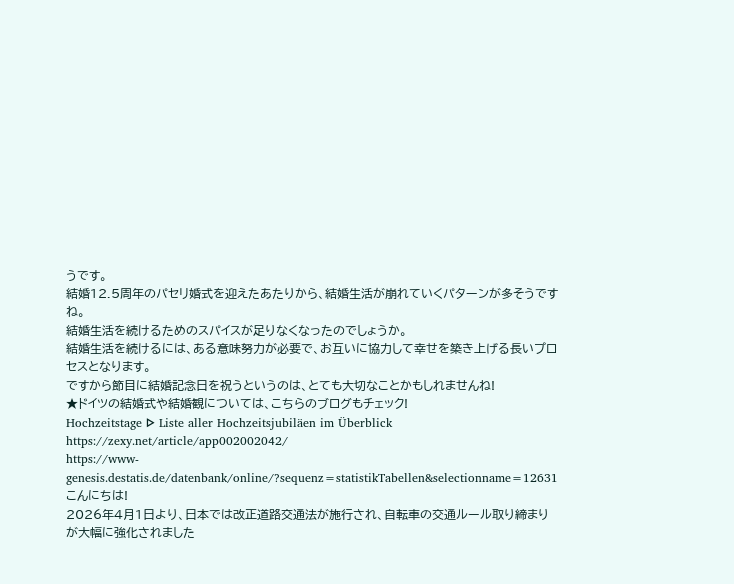うです。
結婚12.5周年のパセリ婚式を迎えたあたりから、結婚生活が崩れていくパターンが多そうですね。
結婚生活を続けるためのスパイスが足りなくなったのでしょうか。
結婚生活を続けるには、ある意味努力が必要で、お互いに協力して幸せを築き上げる長いプロセスとなります。
ですから節目に結婚記念日を祝うというのは、とても大切なことかもしれませんね!
★ドイツの結婚式や結婚観については、こちらのブログもチェック!
Hochzeitstage ᐅ Liste aller Hochzeitsjubiläen im Überblick
https://zexy.net/article/app002002042/
https://www-genesis.destatis.de/datenbank/online/?sequenz=statistikTabellen&selectionname=12631
こんにちは!
2026年4月1日より、日本では改正道路交通法が施行され、自転車の交通ルール取り締まりが大幅に強化されました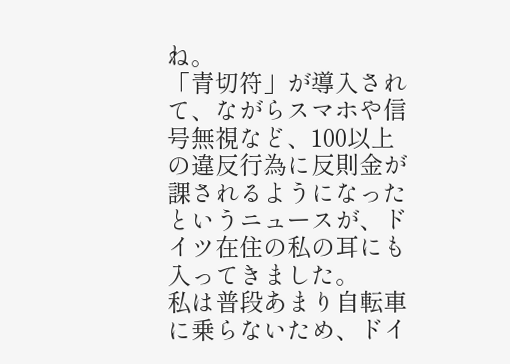ね。
「青切符」が導入されて、ながらスマホや信号無視など、100以上の違反行為に反則金が課されるようになったというニュースが、ドイツ在住の私の耳にも入ってきました。
私は普段あまり自転車に乗らないため、ドイ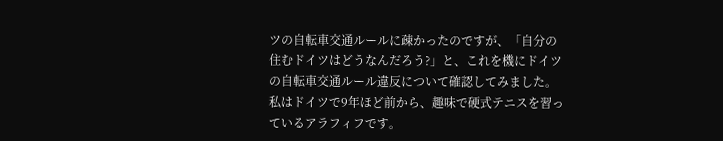ツの自転車交通ルールに疎かったのですが、「自分の住むドイツはどうなんだろう?」と、これを機にドイツの自転車交通ルール違反について確認してみました。
私はドイツで9年ほど前から、趣味で硬式テニスを習っているアラフィフです。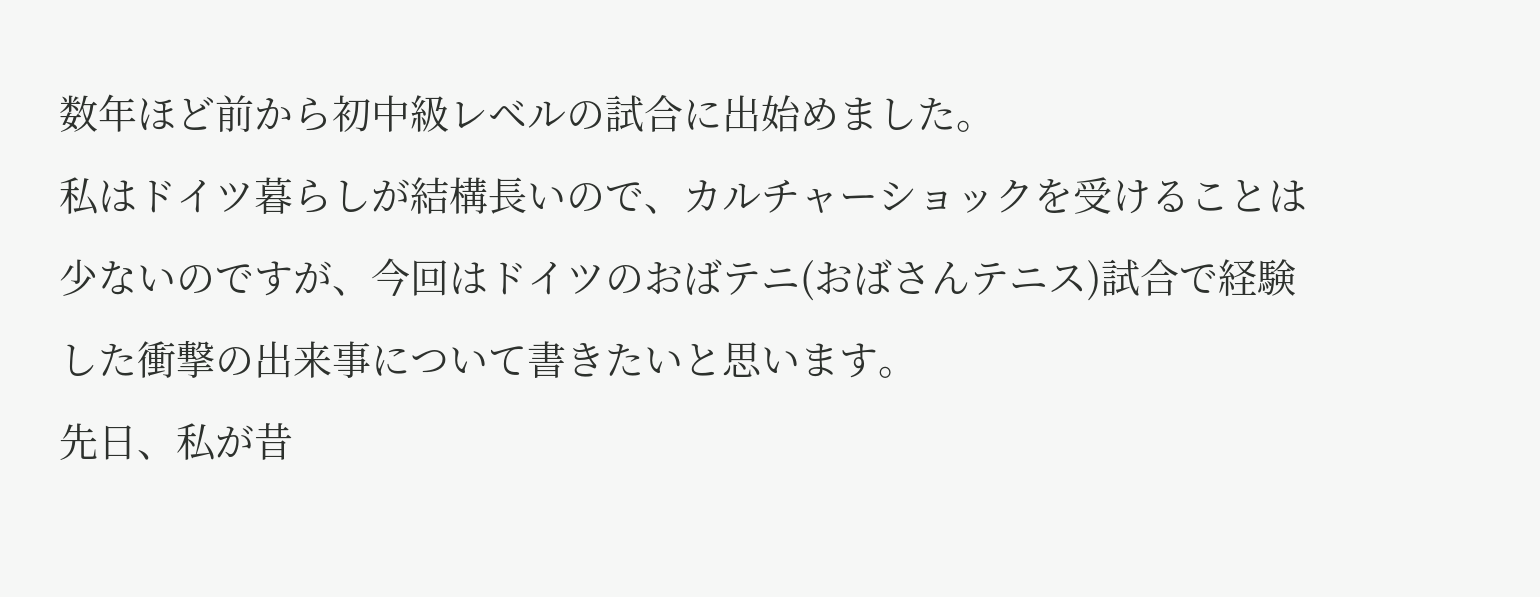数年ほど前から初中級レベルの試合に出始めました。
私はドイツ暮らしが結構長いので、カルチャーショックを受けることは少ないのですが、今回はドイツのおばテニ(おばさんテニス)試合で経験した衝撃の出来事について書きたいと思います。
先日、私が昔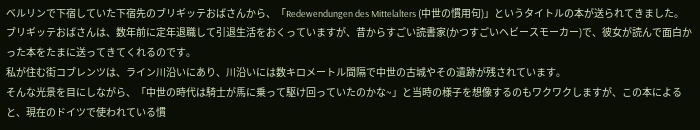ベルリンで下宿していた下宿先のブリギッテおばさんから、「Redewendungen des Mittelalters (中世の慣用句)」というタイトルの本が送られてきました。
ブリギッテおばさんは、数年前に定年退職して引退生活をおくっていますが、昔からすごい読書家(かつすごいヘビースモーカー)で、彼女が読んで面白かった本をたまに送ってきてくれるのです。
私が住む街コブレンツは、ライン川沿いにあり、川沿いには数キロメートル間隔で中世の古城やその遺跡が残されています。
そんな光景を目にしながら、「中世の時代は騎士が馬に乗って駆け回っていたのかな~」と当時の様子を想像するのもワクワクしますが、この本によると、現在のドイツで使われている慣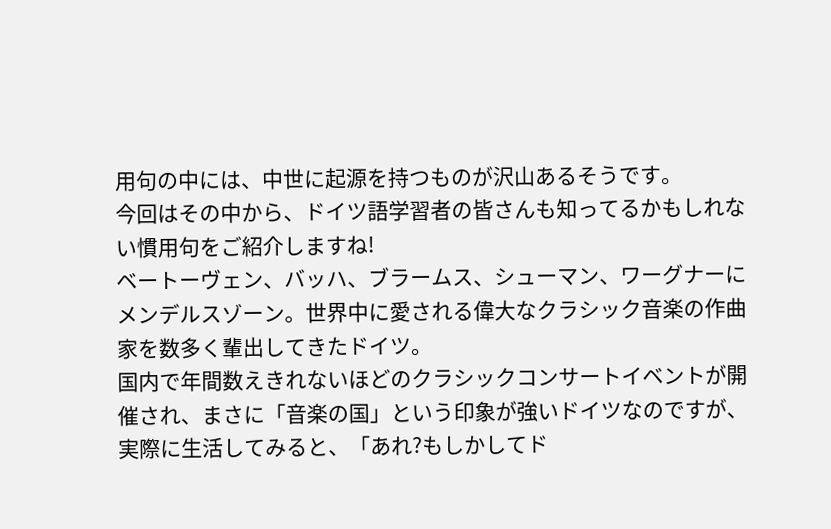用句の中には、中世に起源を持つものが沢山あるそうです。
今回はその中から、ドイツ語学習者の皆さんも知ってるかもしれない慣用句をご紹介しますね!
ベートーヴェン、バッハ、ブラームス、シューマン、ワーグナーにメンデルスゾーン。世界中に愛される偉大なクラシック音楽の作曲家を数多く輩出してきたドイツ。
国内で年間数えきれないほどのクラシックコンサートイベントが開催され、まさに「音楽の国」という印象が強いドイツなのですが、実際に生活してみると、「あれ?もしかしてド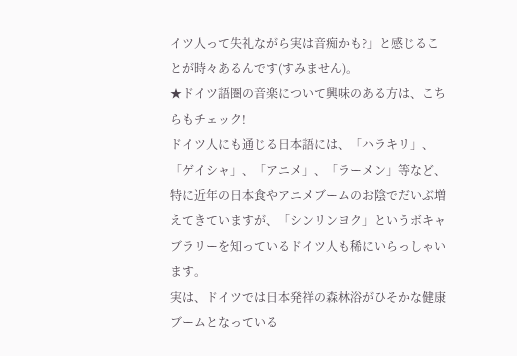イツ人って失礼ながら実は音痴かも?」と感じることが時々あるんです(すみません)。
★ドイツ語圏の音楽について興味のある方は、こちらもチェック!
ドイツ人にも通じる日本語には、「ハラキリ」、「ゲイシャ」、「アニメ」、「ラーメン」等など、特に近年の日本食やアニメブームのお陰でだいぶ増えてきていますが、「シンリンヨク」というボキャブラリーを知っているドイツ人も稀にいらっしゃいます。
実は、ドイツでは日本発祥の森林浴がひそかな健康ブームとなっている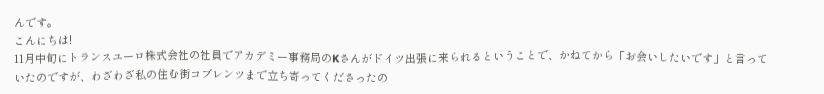んです。
こんにちは!
11月中旬にトランスユーロ株式会社の社員でアカデミー事務局のKさんがドイツ出張に来られるということで、かねてから「お会いしたいです」と言っていたのですが、わざわざ私の住む街コブレンツまで立ち寄ってくださったの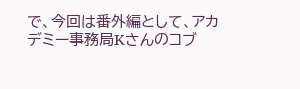で、今回は番外編として、アカデミー事務局Kさんのコブ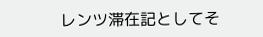レンツ滞在記としてそ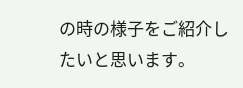の時の様子をご紹介したいと思います。